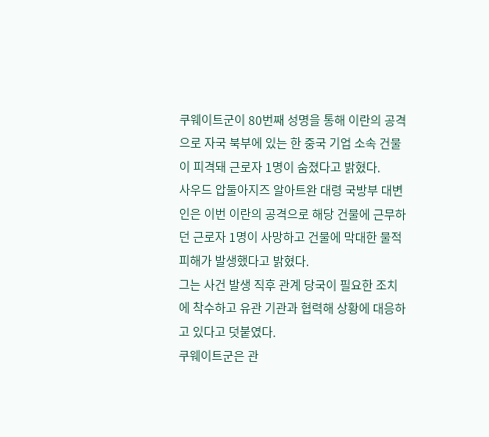쿠웨이트군이 80번째 성명을 통해 이란의 공격으로 자국 북부에 있는 한 중국 기업 소속 건물이 피격돼 근로자 1명이 숨졌다고 밝혔다.
사우드 압둘아지즈 알아트완 대령 국방부 대변인은 이번 이란의 공격으로 해당 건물에 근무하던 근로자 1명이 사망하고 건물에 막대한 물적 피해가 발생했다고 밝혔다.
그는 사건 발생 직후 관계 당국이 필요한 조치에 착수하고 유관 기관과 협력해 상황에 대응하고 있다고 덧붙였다.
쿠웨이트군은 관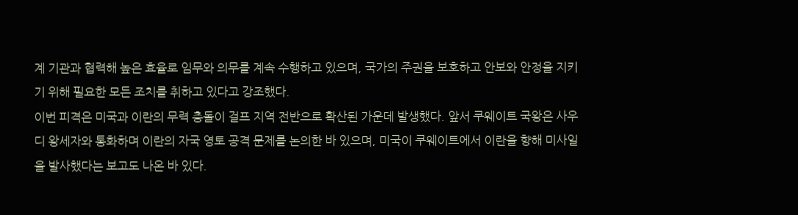계 기관과 협력해 높은 효율로 임무와 의무를 계속 수행하고 있으며, 국가의 주권을 보호하고 안보와 안정을 지키기 위해 필요한 모든 조치를 취하고 있다고 강조했다.
이번 피격은 미국과 이란의 무력 충돌이 걸프 지역 전반으로 확산된 가운데 발생했다. 앞서 쿠웨이트 국왕은 사우디 왕세자와 통화하며 이란의 자국 영토 공격 문제를 논의한 바 있으며, 미국이 쿠웨이트에서 이란을 향해 미사일을 발사했다는 보고도 나온 바 있다.